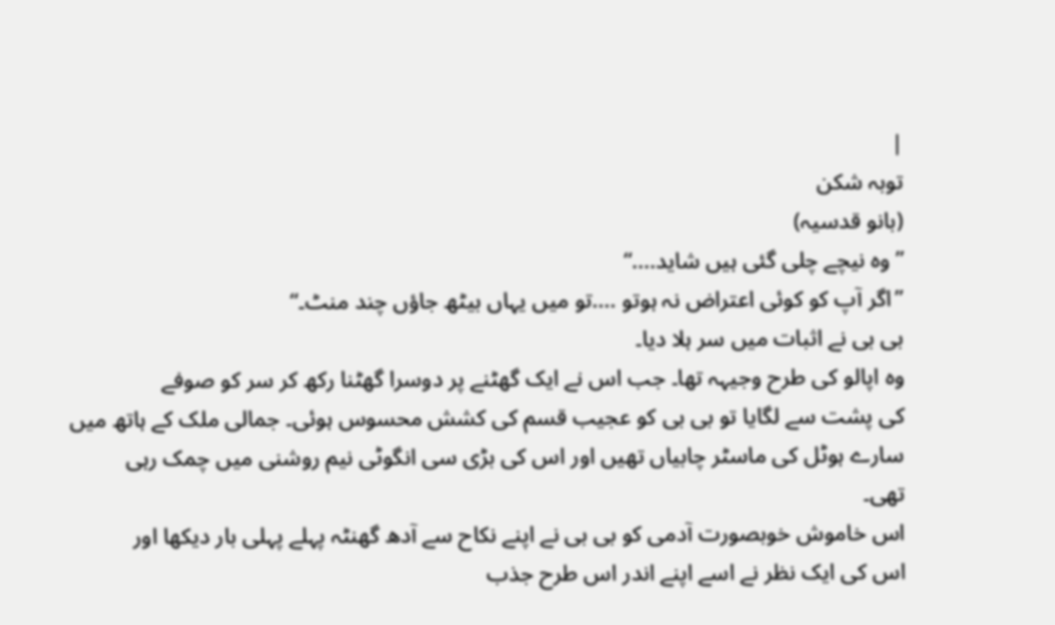|
توبہ شکن
(بانو قدسیہ)
”وہ نیچے چلی گئی ہیں شاید....“
”اگر آپ کو کوئی اعتراض نہ ہوتو ....تو میں یہاں بیٹھ جاؤں چند منٹ۔“
بی بی نے اثبات میں سر ہلا دیا۔
وہ اپالو کی طرح وجیہہ تھا۔ جب اس نے ایک گھٹنے پر دوسرا گھٹنا رکھ کر سر کو صوفے
کی پشت سے لگایا تو بی بی کو عجیب قسم کی کشش محسوس ہوئی۔ جمالی ملک کے ہاتھ میں
سارے ہوٹل کی ماسٹر چابیاں تھیں اور اس کی بڑی سی انگوٹی نیم روشنی میں چمک رہی
تھی۔
اس خاموش خوبصورت آدمی کو بی بی نے اپنے نکاح سے آدھ گھنٹہ پہلے پہلی بار دیکھا اور
اس کی ایک نظر نے اسے اپنے اندر اس طرح جذب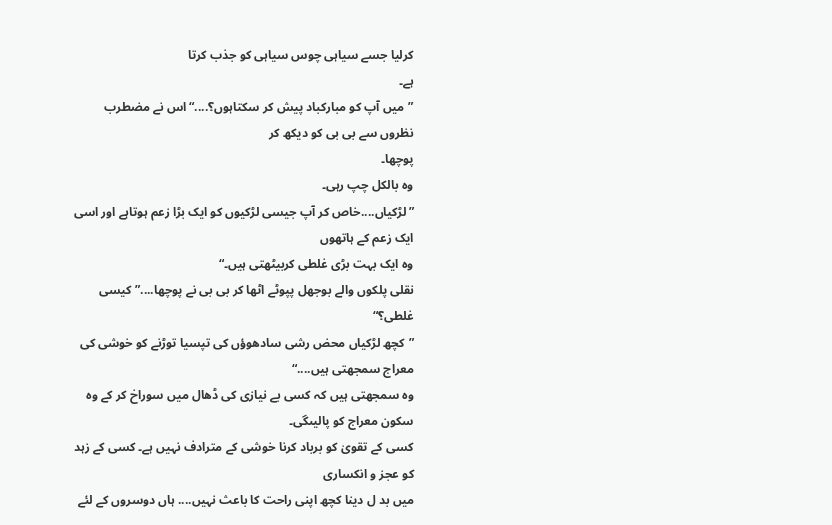کرلیا جسے سیاہی چوس سیاہی کو جذب کرتا
ہے۔
”میں آپ کو مبارکباد پیش کر سکتاہوں؟....“ اس نے مضطرب نظروں سے بی بی کو دیکھ کر
پوچھا۔
وہ بالکل چپ رہی۔
”لڑکیاں....خاص کر آپ جیسی لڑکیوں کو ایک بڑا زعم ہوتاہے اور اسی ایک زعم کے ہاتھوں
وہ ایک بہت بڑی غلطی کربیٹھتی ہیں۔“
نقلی پلکوں والے بوجھل پپوٹے اٹھا کر بی بی نے پوچھا....”کیسی غلطی؟“
”کچھ لڑکیاں محض رشی سادھوؤں کی تپسیا توڑنے کو خوشی کی معراج سمجھتی ہیں....“
وہ سمجھتی ہیں کہ کسی بے نیازی کی ڈھال میں سوراخ کر کے وہ سکون معراج کو پالیںگی۔
کسی کے تقویٰ کو برباد کرنا خوشی کے مترادف نہیں ہے۔ کسی کے زہد کو عجز و انکساری
میں بد ل دینا کچھ اپنی راحت کا باعث نہیں.... ہاں دوسروں کے لئے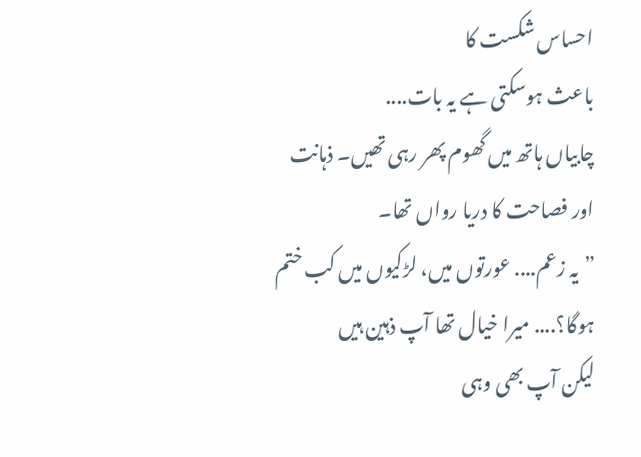احساس شکست کا
باعث ہوسکتی ہے یہ بات....
چابیاں ہاتھ میں گھوم پھر رہی تھیں۔ ذہانت اور فصاحت کا دریا رواں تھا۔
”یہ زعم.... عورتوں میں، لڑکیوں میں کب ختم ہوگا؟.... میرا خیال تھا آپ ذہین ہیں
لیکن آپ بھی وہی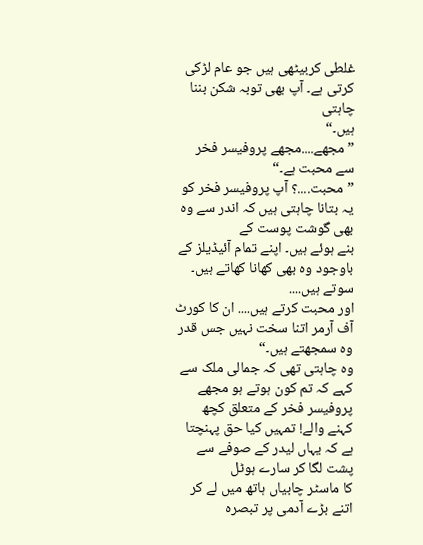غلطی کربیٹھی ہیں جو عام لڑکی کرتی ہے۔ آپ بھی توبہ شکن بننا چاہتی
ہیں۔“
”مجھے....مجھے پروفیسر فخر سے محبت ہے۔“
”محبت....؟ آپ پروفیسر فخر کو یہ بتانا چاہتی ہیں کہ اندر سے وہ بھی گوشت پوست کے
بنے ہوئے ہیں۔ اپنے تمام آئیڈیلز کے باوجود وہ بھی کھانا کھاتے ہیں۔ سوتے ہیں....
اور محبت کرتے ہیں.... ان کا کورٹ آف آرمر اتنا سخت نہیں جس قدر وہ سمجھتے ہیں۔“
وہ چاہتی تھی کہ جمالی ملک سے کہے کہ تم کون ہوتے ہو مجھے پروفیسر فخر کے متعلق کچھ
کہنے والے! تمہیں کیا حق پہنچتا ہے کہ یہاں لیدر کے صوفے سے پشت لگا کر سارے ہوٹل
کا ماسٹر چابیاں ہاتھ میں لے کر اتنے بڑے آدمی پر تبصرہ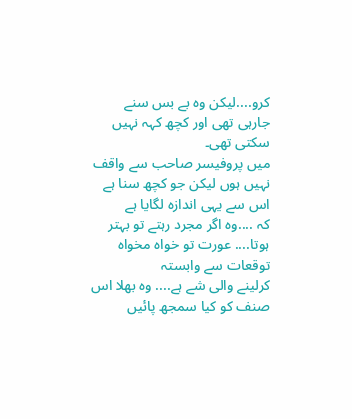کرو....لیکن وہ بے بس سنے
جارہی تھی اور کچھ کہہ نہیں سکتی تھی۔
میں پروفیسر صاحب سے واقف نہیں ہوں لیکن جو کچھ سنا ہے اس سے یہی اندازہ لگایا ہے
کہ ....وہ اگر مجرد رہتے تو بہتر ہوتا.... عورت تو خواہ مخواہ توقعات سے وابستہ
کرلینے والی شے ہے.... وہ بھلا اس صنف کو کیا سمجھ پائیں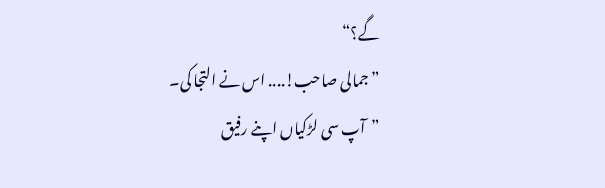گے؟“
”جمالی صاحب!.... اس نے التجا کی۔
”آپ سی لڑکیاں اپنے رفیق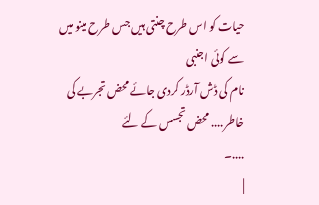حیات کو اس طرح چنتی ہیں جس طرح مینو میں سے کوئی اجنبی
نام کی ڈش آرڈر کردی جائے محض تجربے کی خاطر.... محض تجسس کے لئے
....۔
|